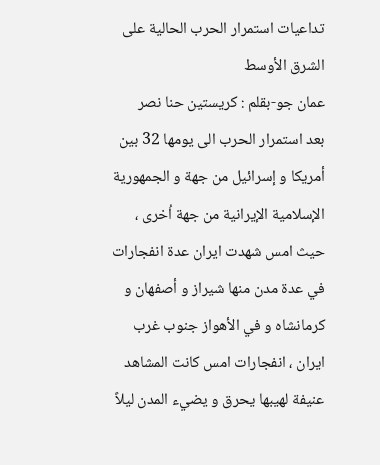تداعيات استمرار الحرب الحالية على الشرق الأوسط
عمان جو-بقلم : كريستين حنا نصر
بعد استمرار الحرب الى يومها 32 بين أمريكا و إسرائيل من جهة و الجمهورية الإسلامية الإيرانية من جهة اُخرى ، حيث امس شهدت ايران عدة انفجارات في عدة مدن منها شيراز و أصفهان و كرمانشاه و في الأهواز جنوب غرب ايران ، انفجارات امس كانت المشاهد عنيفة لهيبها يحرق و يضيء المدن ليلاً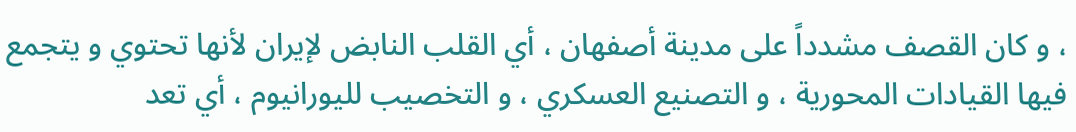، و كان القصف مشدداً على مدينة أصفهان ، أي القلب النابض لإيران لأنها تحتوي و يتجمع فيها القيادات المحورية ، و التصنيع العسكري ، و التخصيب لليورانيوم ، أي تعد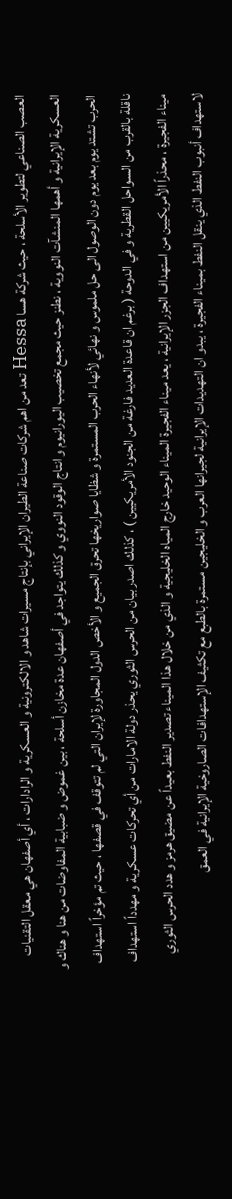العصب الصناعي لتطوير الأسلحة ، حيث شركة هسا Hessa تعد من اهم شركات صناعة الطيران الإيراني بإنتاج مسيرات شاهد و الالكترونية و العسكرية و الرادارات ، أي أصفهان هي معقل التقنيات العسكرية الإيرانية و أهمها المنشآت النووية ، نطنز حيث مجمع تخصيب اليورانيوم و انتاج الوقود النووي و كذلك يتواجد في أصفهان عدة مخازن أسلحة ، بين غموض و ضبابية المفاوضات من هنا و هناك و الحرب تشتد يوم بعد يوم دون الوصول الى حل ملموس و نهائي لأنهاء الحرب المستمرة و شظايا صواريخها تحرق الجميع و الأخص الدول المجاورة لإيران التي لم تتوقف في قصفها ، حيث تم مؤخراً استهداف ناقلة بالقرب من السواحل القطرية و في الدوحة ( برغم ان قاعدة العديد فارغة من الجنود الأمريكيين ) ، كذلك اصدر بيان من الحرس الثوري يحذر دولة الامارات من أي تحركات عسكرية و مهدداً استهداف ميناء الفجيرة ، محذراً الأمريكيين من استهداف الجزر الإيرانية ، يعد ميناء الفجيرة الميناء الوحيد خارج المياه الخليجية و الذي من خلال هذا الميناء تصدير النفط بعيداً عن مضيق هرمز و هدد الحرس الثوري لاستهداف أنبوب النفط الذي ينقل النفط بميناء الفجيرة ، يبدو ان التهديدات الإيرانية لجيرانها العرب و الخليجين مستمرة بالطبع مع تكثيف الإستهدافات الصاروخية الإيرانية في العمق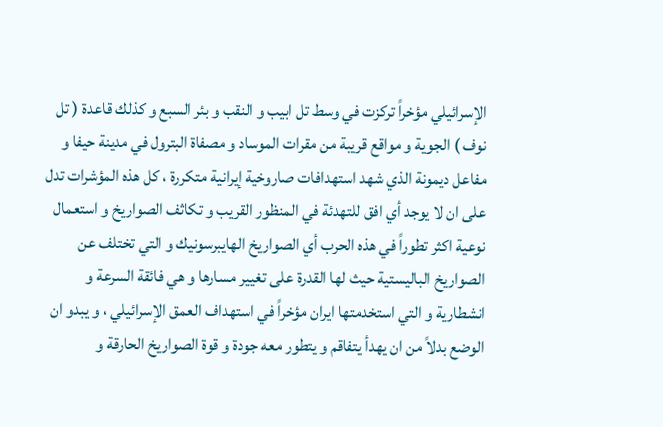الإسرائيلي مؤخراً تركزت في وسط تل ابيب و النقب و بئر السبع و كذلك قاعدة ( تل نوف ) الجوية و مواقع قريبة من مقرات الموساد و مصفاة البترول في مدينة حيفا و مفاعل ديمونة الذي شهد استهدافات صاروخية إيرانية متكررة ، كل هذه المؤشرات تدل على ان لا يوجد أي افق للتهدئة في المنظور القريب و تكاثف الصواريخ و استعمال نوعية اكثر تطوراً في هذه الحرب أي الصواريخ الهايبرسونيك و التي تختلف عن الصواريخ الباليستية حيث لها القدرة على تغيير مسارها و هي فائقة السرعة و انشطارية و التي استخدمتها ايران مؤخراً في استهداف العمق الإسرائيلي ، و يبدو ان الوضع بدلاً من ان يهدأ يتفاقم و يتطور معه جودة و قوة الصواريخ الحارقة و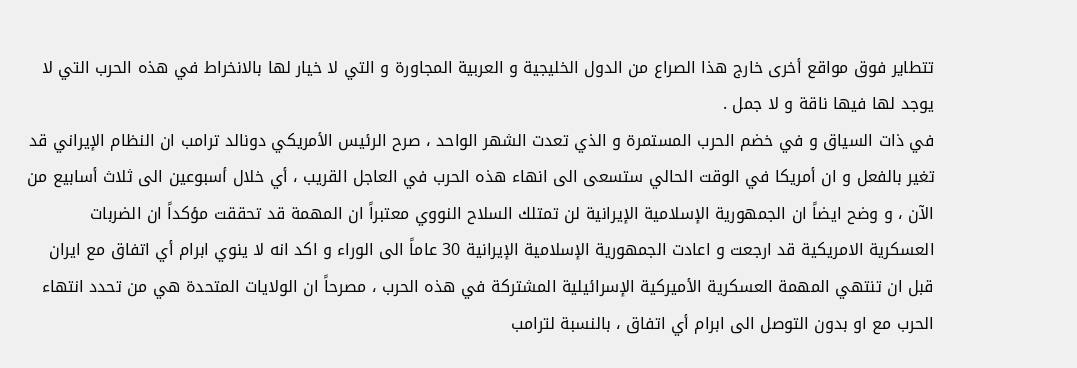تتطاير فوق مواقع أخرى خارج هذا الصراع من الدول الخليجية و العربية المجاورة و التي لا خيار لها بالانخراط في هذه الحرب التي لا يوجد لها فيها ناقة و لا جمل .
في ذات السياق و في خضم الحرب المستمرة و الذي تعدت الشهر الواحد ، صرح الرئيس الأمريكي دونالد ترامب ان النظام الإيراني قد تغير بالفعل و ان أمريكا في الوقت الحالي ستسعى الى انهاء هذه الحرب في العاجل القريب ، أي خلال أسبوعين الى ثلاث أسابيع من الآن ، و وضح ايضاً ان الجمهورية الإسلامية الإيرانية لن تمتلك السلاح النووي معتبراً ان المهمة قد تحققت مؤكداً ان الضربات العسكرية الامريكية قد ارجعت و اعادت الجمهورية الإسلامية الإيرانية 30 عاماً الى الوراء و اكد انه لا ينوي ابرام أي اتفاق مع ايران قبل ان تنتهي المهمة العسكرية الأميركية الإسرائيلية المشتركة في هذه الحرب ، مصرحاً ان الولايات المتحدة هي من تحدد انتهاء الحرب مع او بدون التوصل الى ابرام أي اتفاق ، بالنسبة لترامب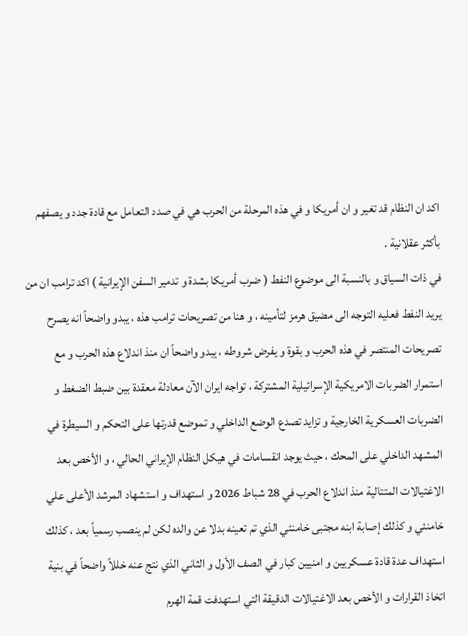اكد ان النظام قد تغير و ان أمريكا و في هذه المرحلة من الحرب هي في صدد التعامل مع قادة جدد و يصفهم بأكثر عقلانية .
في ذات السياق و بالنسبة الى موضوع النفط ( ضرب أمريكا بشدة و تدمير السفن الإيرانية ) اكد ترامب ان من يريد النفط فعليه التوجه الى مضيق هرمز لتأمينه ، و هنا من تصريحات ترامب هذه ، يبدو واضحاً انه يصرح تصريحات المنتصر في هذه الحرب و بقوة و يفرض شروطه ، يبدو واضحاً ان منذ اندلاع هذه الحرب و مع استمرار الضربات الامريكية الإسرائيلية المشتركة ، تواجه ايران الآن معادلة معقدة بين ضبط الضغط و الضربات العسكرية الخارجية و تزايد تصدع الوضع الداخلي و تموضع قدرتها على التحكم و السيطرة في المشهد الداخلي على المحك ، حيث يوجد انقسامات في هيكل النظام الإيراني الحالي ، و الأخص بعد الاغتيالات المتتالية منذ اندلاع الحرب في 28 شباط 2026 و استهداف و استشهاد المرشد الأعلى علي خامنئي و كذلك إصابة ابنه مجتبى خامنئي الذي تم تعينه بدلا عن والده لكن لم ينصب رسمياً بعد ، كذلك استهداف عدة قادة عسكريين و امنيين كبار في الصف الأول و الثاني الذي نتج عنه خللاً واضحاً في بنية اتخاذ القرارات و الأخص بعد الاغتيالات الدقيقة التي استهدفت قمة الهرم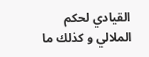القيادي لحكم الملالي و كذلك ما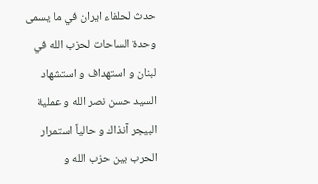حدث لحلفاء ايران في ما يسمى وحدة الساحات لحزب الله في لبنان و استهداف و استشهاد السيد حسن نصر الله و عملية البيجر آنذاك و حالياً استمرار الحرب بين حزب الله و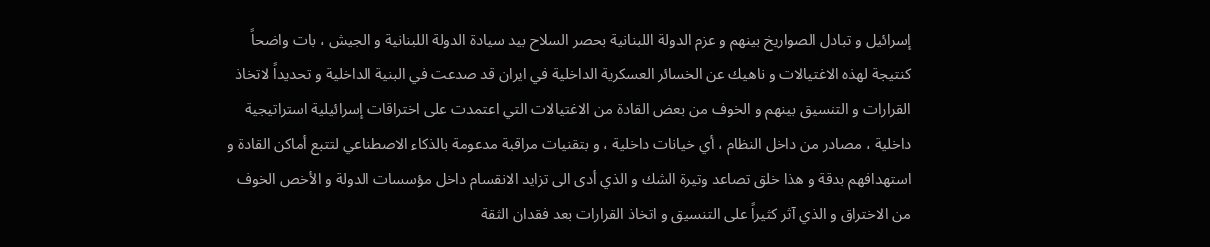إسرائيل و تبادل الصواريخ بينهم و عزم الدولة اللبنانية بحصر السلاح بيد سيادة الدولة اللبنانية و الجيش ، بات واضحاً كنتيجة لهذه الاغتيالات و ناهيك عن الخسائر العسكرية الداخلية في ايران قد صدعت في البنية الداخلية و تحديداً لاتخاذ القرارات و التنسيق بينهم و الخوف من بعض القادة من الاغتيالات التي اعتمدت على اختراقات إسرائيلية استراتيجية داخلية ، مصادر من داخل النظام ، أي خيانات داخلية ، و بتقنيات مراقبة مدعومة بالذكاء الاصطناعي لتتبع أماكن القادة و استهدافهم بدقة و هذا خلق تصاعد وتيرة الشك و الذي أدى الى تزايد الانقسام داخل مؤسسات الدولة و الأخص الخوف من الاختراق و الذي آثر كثيراً على التنسيق و اتخاذ القرارات بعد فقدان الثقة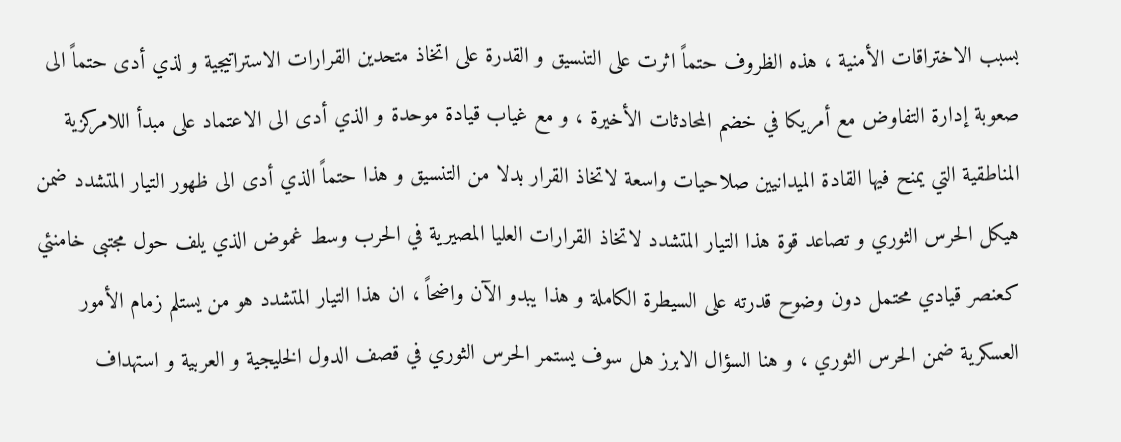بسبب الاختراقات الأمنية ، هذه الظروف حتماً اثرت على التنسيق و القدرة على اتخاذ متحدين القرارات الاستراتيجية و لذي أدى حتماً الى صعوبة إدارة التفاوض مع أمريكا في خضم المحادثات الأخيرة ، و مع غياب قيادة موحدة و الذي أدى الى الاعتماد على مبدأ اللامركزية المناطقية التي يمنح فيها القادة الميدانيين صلاحيات واسعة لاتخاذ القرار بدلا من التنسيق و هذا حتماً الذي أدى الى ظهور التيار المتشدد ضمن هيكل الحرس الثوري و تصاعد قوة هذا التيار المتشدد لاتخاذ القرارات العليا المصيرية في الحرب وسط غموض الذي يلف حول مجتبى خامنئي كعنصر قيادي محتمل دون وضوح قدرته على السيطرة الكاملة و هذا يبدو الآن واضحاً ، ان هذا التيار المتشدد هو من يستلم زمام الأمور العسكرية ضمن الحرس الثوري ، و هنا السؤال الابرز هل سوف يستمر الحرس الثوري في قصف الدول الخليجية و العربية و استهداف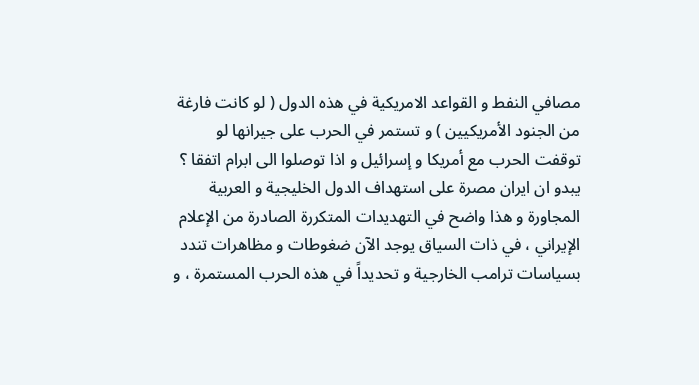مصافي النفط و القواعد الامريكية في هذه الدول ( لو كانت فارغة من الجنود الأمريكيين ) و تستمر في الحرب على جيرانها لو توقفت الحرب مع أمريكا و إسرائيل و اذا توصلوا الى ابرام اتفقا ؟
يبدو ان ايران مصرة على استهداف الدول الخليجية و العربية المجاورة و هذا واضح في التهديدات المتكررة الصادرة من الإعلام الإيراني ، في ذات السياق يوجد الآن ضغوطات و مظاهرات تندد بسياسات ترامب الخارجية و تحديداً في هذه الحرب المستمرة ، و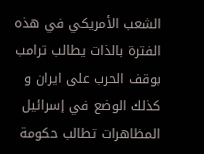الشعب الأمريكي في هذه الفترة بالذات يطالب ترامب بوقف الحرب على ايران و كذلك الوضع في إسرائيل المظاهرات تطالب حكومة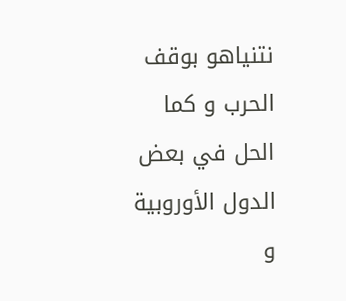نتنياهو بوقف الحرب و كما الحل في بعض الدول الأوروبية و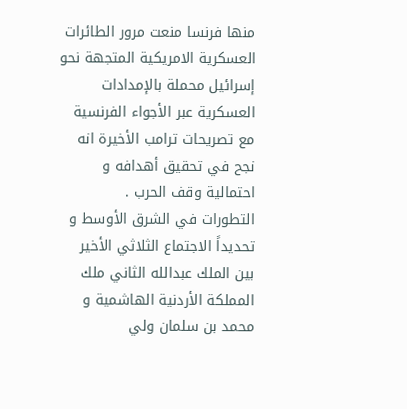منها فرنسا منعت مرور الطائرات العسكرية الامريكية المتجهة نحو إسرائيل محملة بالإمدادات العسكرية عبر الأجواء الفرنسية مع تصريحات ترامب الأخيرة انه نجح في تحقيق أهدافه و احتمالية وقف الحرب .
التطورات في الشرق الأوسط و تحديداً الاجتماع الثلاثي الأخير بين الملك عبدالله الثاني ملك المملكة الأردنية الهاشمية و محمد بن سلمان ولي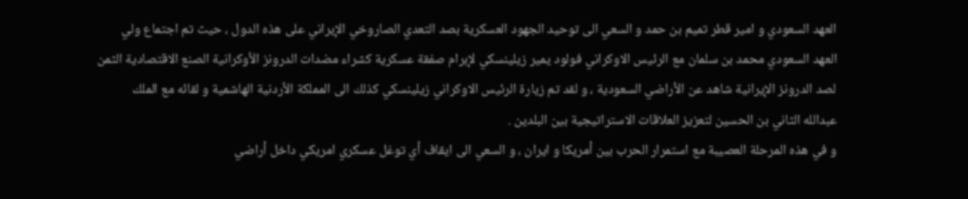العهد السعودي و امير قطر تميم بن حمد و السعي الى توحيد الجهود العسكرية بصد التعدي الصاروخي الإيراني على هذه الدول ، حيث تم اجتماع ولي العهد السعودي محمد بن سلمان مع الرئيس الاوكراني فولود يمير زيلينسكي لإبرام صفقة عسكرية كشراء مضدات الدرونز الأوكرانية الصنع الاقتصادية الثمن لصد الدرونز الإيرانية شاهد عن الأراضي السعودية ، و لقد تم زيارة الرئيس الاوكراني زيلينسكي كذلك الى المملكة الأردنية الهاشمية و لقائه مع الملك عبدالله الثاني بن الحسين لتعزيز العلاقات الاستراتيجية بين البلدين .
و في هذه المرحلة العصيبة مع استمرار الحرب بين أمريكا و ايران ، و السعي الى ايقاف أي توغل عسكري امريكي داخل أراضي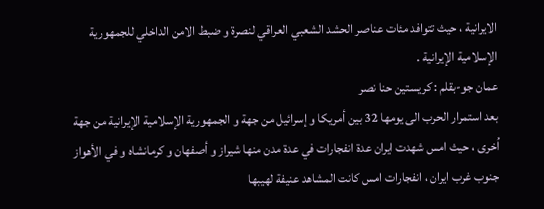الايرانية ، حيث تتوافد مئات عناصر الحشد الشعبي العراقي لنصرة و ضبط الامن الداخلي للجمهورية الإسلامية الإيرانية .
عمان جو-بقلم : كريستين حنا نصر
بعد استمرار الحرب الى يومها 32 بين أمريكا و إسرائيل من جهة و الجمهورية الإسلامية الإيرانية من جهة اُخرى ، حيث امس شهدت ايران عدة انفجارات في عدة مدن منها شيراز و أصفهان و كرمانشاه و في الأهواز جنوب غرب ايران ، انفجارات امس كانت المشاهد عنيفة لهيبها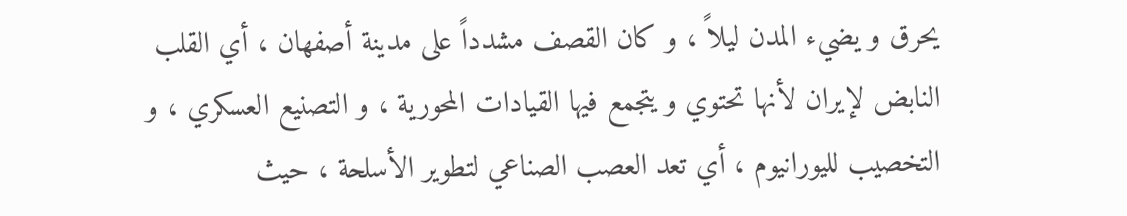يحرق و يضيء المدن ليلاً ، و كان القصف مشدداً على مدينة أصفهان ، أي القلب النابض لإيران لأنها تحتوي و يتجمع فيها القيادات المحورية ، و التصنيع العسكري ، و التخصيب لليورانيوم ، أي تعد العصب الصناعي لتطوير الأسلحة ، حيث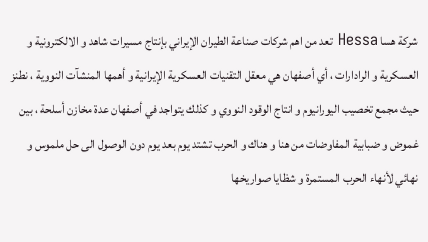شركة هسا Hessa تعد من اهم شركات صناعة الطيران الإيراني بإنتاج مسيرات شاهد و الالكترونية و العسكرية و الرادارات ، أي أصفهان هي معقل التقنيات العسكرية الإيرانية و أهمها المنشآت النووية ، نطنز حيث مجمع تخصيب اليورانيوم و انتاج الوقود النووي و كذلك يتواجد في أصفهان عدة مخازن أسلحة ، بين غموض و ضبابية المفاوضات من هنا و هناك و الحرب تشتد يوم بعد يوم دون الوصول الى حل ملموس و نهائي لأنهاء الحرب المستمرة و شظايا صواريخها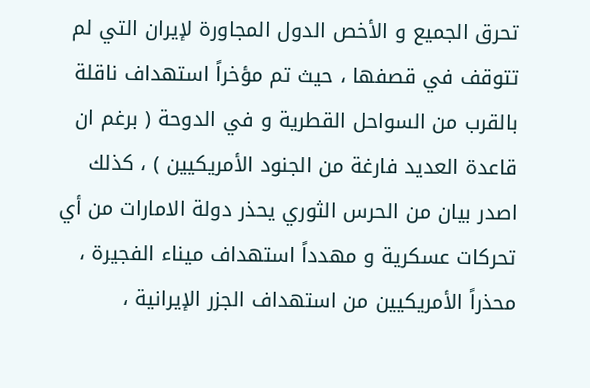تحرق الجميع و الأخص الدول المجاورة لإيران التي لم تتوقف في قصفها ، حيث تم مؤخراً استهداف ناقلة بالقرب من السواحل القطرية و في الدوحة ( برغم ان قاعدة العديد فارغة من الجنود الأمريكيين ) ، كذلك اصدر بيان من الحرس الثوري يحذر دولة الامارات من أي تحركات عسكرية و مهدداً استهداف ميناء الفجيرة ، محذراً الأمريكيين من استهداف الجزر الإيرانية ،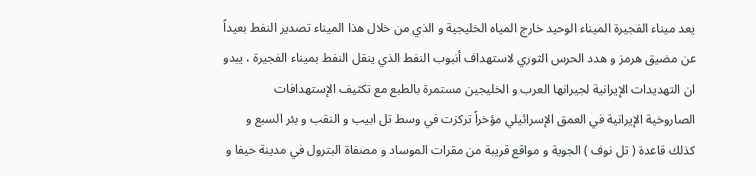يعد ميناء الفجيرة الميناء الوحيد خارج المياه الخليجية و الذي من خلال هذا الميناء تصدير النفط بعيداً عن مضيق هرمز و هدد الحرس الثوري لاستهداف أنبوب النفط الذي ينقل النفط بميناء الفجيرة ، يبدو ان التهديدات الإيرانية لجيرانها العرب و الخليجين مستمرة بالطبع مع تكثيف الإستهدافات الصاروخية الإيرانية في العمق الإسرائيلي مؤخراً تركزت في وسط تل ابيب و النقب و بئر السبع و كذلك قاعدة ( تل نوف ) الجوية و مواقع قريبة من مقرات الموساد و مصفاة البترول في مدينة حيفا و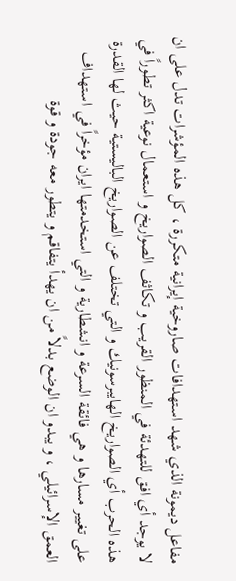مفاعل ديمونة الذي شهد استهدافات صاروخية إيرانية متكررة ، كل هذه المؤشرات تدل على ان لا يوجد أي افق للتهدئة في المنظور القريب و تكاثف الصواريخ و استعمال نوعية اكثر تطوراً في هذه الحرب أي الصواريخ الهايبرسونيك و التي تختلف عن الصواريخ الباليستية حيث لها القدرة على تغيير مسارها و هي فائقة السرعة و انشطارية و التي استخدمتها ايران مؤخراً في استهداف العمق الإسرائيلي ، و يبدو ان الوضع بدلاً من ان يهدأ يتفاقم و يتطور معه جودة و قوة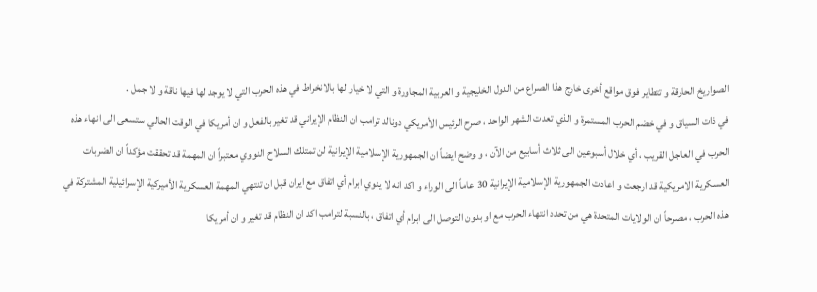الصواريخ الحارقة و تتطاير فوق مواقع أخرى خارج هذا الصراع من الدول الخليجية و العربية المجاورة و التي لا خيار لها بالانخراط في هذه الحرب التي لا يوجد لها فيها ناقة و لا جمل .
في ذات السياق و في خضم الحرب المستمرة و الذي تعدت الشهر الواحد ، صرح الرئيس الأمريكي دونالد ترامب ان النظام الإيراني قد تغير بالفعل و ان أمريكا في الوقت الحالي ستسعى الى انهاء هذه الحرب في العاجل القريب ، أي خلال أسبوعين الى ثلاث أسابيع من الآن ، و وضح ايضاً ان الجمهورية الإسلامية الإيرانية لن تمتلك السلاح النووي معتبراً ان المهمة قد تحققت مؤكداً ان الضربات العسكرية الامريكية قد ارجعت و اعادت الجمهورية الإسلامية الإيرانية 30 عاماً الى الوراء و اكد انه لا ينوي ابرام أي اتفاق مع ايران قبل ان تنتهي المهمة العسكرية الأميركية الإسرائيلية المشتركة في هذه الحرب ، مصرحاً ان الولايات المتحدة هي من تحدد انتهاء الحرب مع او بدون التوصل الى ابرام أي اتفاق ، بالنسبة لترامب اكد ان النظام قد تغير و ان أمريكا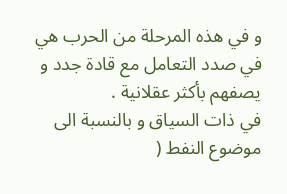و في هذه المرحلة من الحرب هي في صدد التعامل مع قادة جدد و يصفهم بأكثر عقلانية .
في ذات السياق و بالنسبة الى موضوع النفط (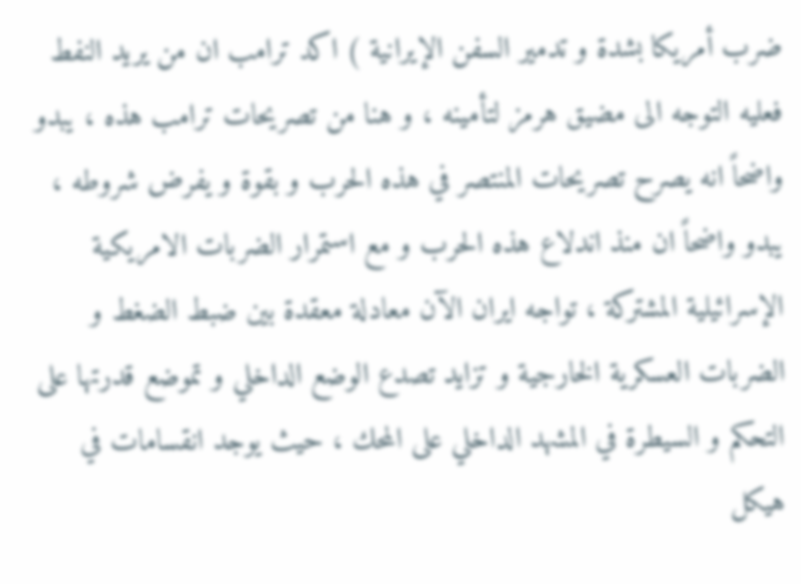ضرب أمريكا بشدة و تدمير السفن الإيرانية ) اكد ترامب ان من يريد النفط فعليه التوجه الى مضيق هرمز لتأمينه ، و هنا من تصريحات ترامب هذه ، يبدو واضحاً انه يصرح تصريحات المنتصر في هذه الحرب و بقوة و يفرض شروطه ، يبدو واضحاً ان منذ اندلاع هذه الحرب و مع استمرار الضربات الامريكية الإسرائيلية المشتركة ، تواجه ايران الآن معادلة معقدة بين ضبط الضغط و الضربات العسكرية الخارجية و تزايد تصدع الوضع الداخلي و تموضع قدرتها على التحكم و السيطرة في المشهد الداخلي على المحك ، حيث يوجد انقسامات في هيكل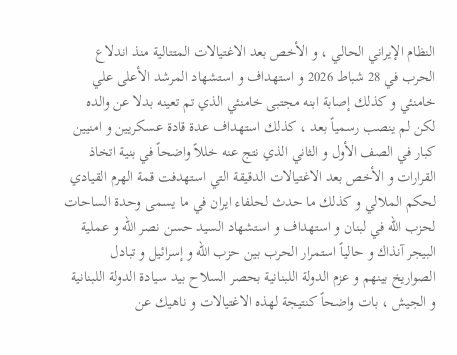النظام الإيراني الحالي ، و الأخص بعد الاغتيالات المتتالية منذ اندلاع الحرب في 28 شباط 2026 و استهداف و استشهاد المرشد الأعلى علي خامنئي و كذلك إصابة ابنه مجتبى خامنئي الذي تم تعينه بدلا عن والده لكن لم ينصب رسمياً بعد ، كذلك استهداف عدة قادة عسكريين و امنيين كبار في الصف الأول و الثاني الذي نتج عنه خللاً واضحاً في بنية اتخاذ القرارات و الأخص بعد الاغتيالات الدقيقة التي استهدفت قمة الهرم القيادي لحكم الملالي و كذلك ما حدث لحلفاء ايران في ما يسمى وحدة الساحات لحزب الله في لبنان و استهداف و استشهاد السيد حسن نصر الله و عملية البيجر آنذاك و حالياً استمرار الحرب بين حزب الله و إسرائيل و تبادل الصواريخ بينهم و عزم الدولة اللبنانية بحصر السلاح بيد سيادة الدولة اللبنانية و الجيش ، بات واضحاً كنتيجة لهذه الاغتيالات و ناهيك عن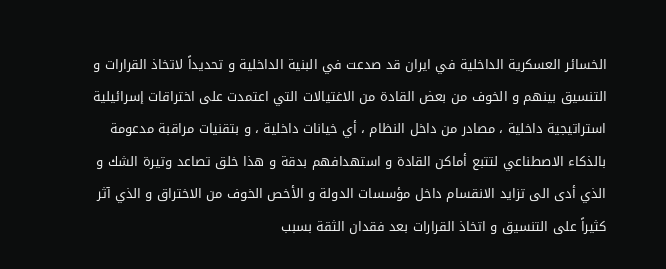الخسائر العسكرية الداخلية في ايران قد صدعت في البنية الداخلية و تحديداً لاتخاذ القرارات و التنسيق بينهم و الخوف من بعض القادة من الاغتيالات التي اعتمدت على اختراقات إسرائيلية استراتيجية داخلية ، مصادر من داخل النظام ، أي خيانات داخلية ، و بتقنيات مراقبة مدعومة بالذكاء الاصطناعي لتتبع أماكن القادة و استهدافهم بدقة و هذا خلق تصاعد وتيرة الشك و الذي أدى الى تزايد الانقسام داخل مؤسسات الدولة و الأخص الخوف من الاختراق و الذي آثر كثيراً على التنسيق و اتخاذ القرارات بعد فقدان الثقة بسبب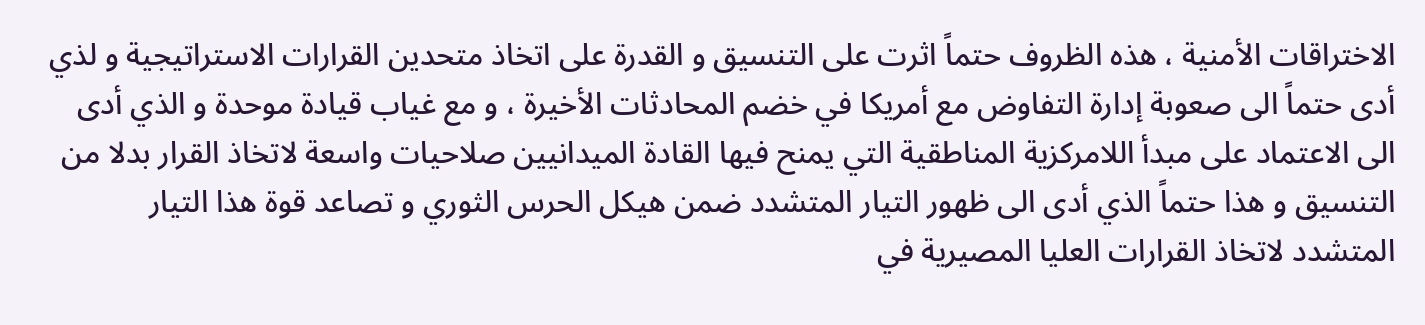الاختراقات الأمنية ، هذه الظروف حتماً اثرت على التنسيق و القدرة على اتخاذ متحدين القرارات الاستراتيجية و لذي أدى حتماً الى صعوبة إدارة التفاوض مع أمريكا في خضم المحادثات الأخيرة ، و مع غياب قيادة موحدة و الذي أدى الى الاعتماد على مبدأ اللامركزية المناطقية التي يمنح فيها القادة الميدانيين صلاحيات واسعة لاتخاذ القرار بدلا من التنسيق و هذا حتماً الذي أدى الى ظهور التيار المتشدد ضمن هيكل الحرس الثوري و تصاعد قوة هذا التيار المتشدد لاتخاذ القرارات العليا المصيرية في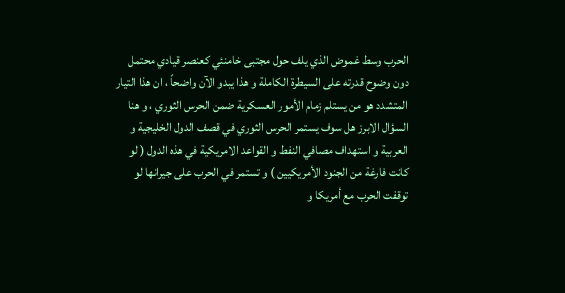الحرب وسط غموض الذي يلف حول مجتبى خامنئي كعنصر قيادي محتمل دون وضوح قدرته على السيطرة الكاملة و هذا يبدو الآن واضحاً ، ان هذا التيار المتشدد هو من يستلم زمام الأمور العسكرية ضمن الحرس الثوري ، و هنا السؤال الابرز هل سوف يستمر الحرس الثوري في قصف الدول الخليجية و العربية و استهداف مصافي النفط و القواعد الامريكية في هذه الدول ( لو كانت فارغة من الجنود الأمريكيين ) و تستمر في الحرب على جيرانها لو توقفت الحرب مع أمريكا و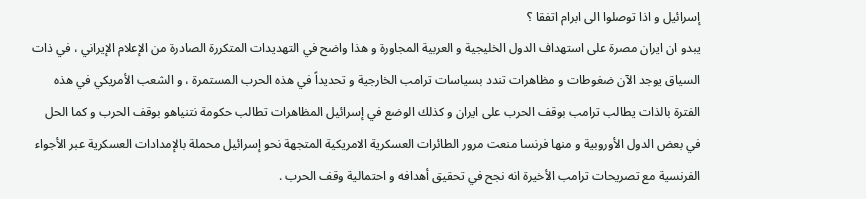إسرائيل و اذا توصلوا الى ابرام اتفقا ؟
يبدو ان ايران مصرة على استهداف الدول الخليجية و العربية المجاورة و هذا واضح في التهديدات المتكررة الصادرة من الإعلام الإيراني ، في ذات السياق يوجد الآن ضغوطات و مظاهرات تندد بسياسات ترامب الخارجية و تحديداً في هذه الحرب المستمرة ، و الشعب الأمريكي في هذه الفترة بالذات يطالب ترامب بوقف الحرب على ايران و كذلك الوضع في إسرائيل المظاهرات تطالب حكومة نتنياهو بوقف الحرب و كما الحل في بعض الدول الأوروبية و منها فرنسا منعت مرور الطائرات العسكرية الامريكية المتجهة نحو إسرائيل محملة بالإمدادات العسكرية عبر الأجواء الفرنسية مع تصريحات ترامب الأخيرة انه نجح في تحقيق أهدافه و احتمالية وقف الحرب .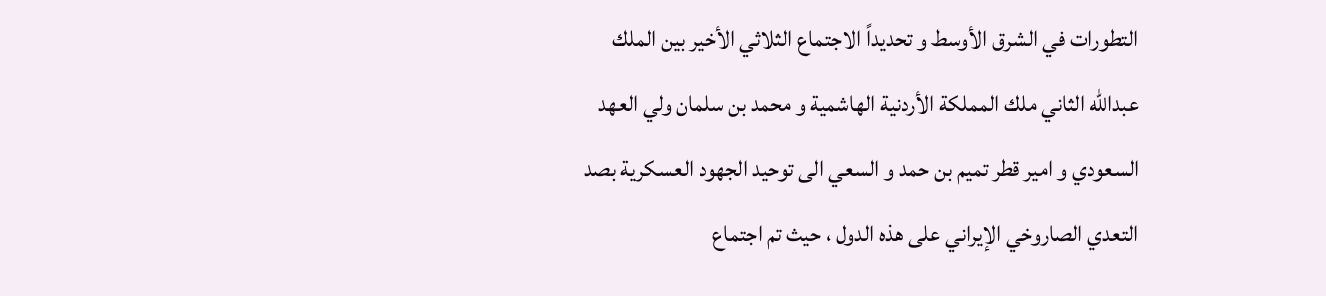التطورات في الشرق الأوسط و تحديداً الاجتماع الثلاثي الأخير بين الملك عبدالله الثاني ملك المملكة الأردنية الهاشمية و محمد بن سلمان ولي العهد السعودي و امير قطر تميم بن حمد و السعي الى توحيد الجهود العسكرية بصد التعدي الصاروخي الإيراني على هذه الدول ، حيث تم اجتماع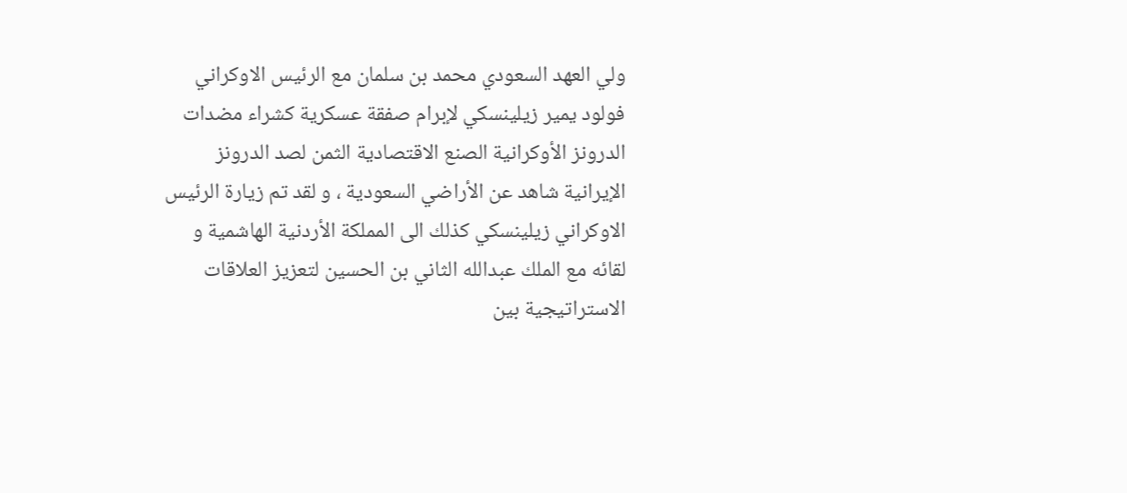ولي العهد السعودي محمد بن سلمان مع الرئيس الاوكراني فولود يمير زيلينسكي لإبرام صفقة عسكرية كشراء مضدات الدرونز الأوكرانية الصنع الاقتصادية الثمن لصد الدرونز الإيرانية شاهد عن الأراضي السعودية ، و لقد تم زيارة الرئيس الاوكراني زيلينسكي كذلك الى المملكة الأردنية الهاشمية و لقائه مع الملك عبدالله الثاني بن الحسين لتعزيز العلاقات الاستراتيجية بين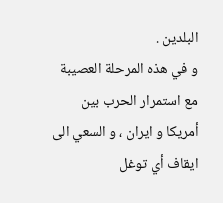البلدين .
و في هذه المرحلة العصيبة مع استمرار الحرب بين أمريكا و ايران ، و السعي الى ايقاف أي توغل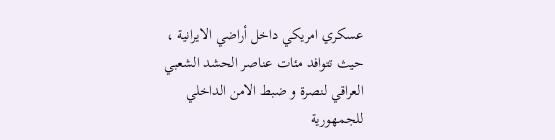عسكري امريكي داخل أراضي الايرانية ، حيث تتوافد مئات عناصر الحشد الشعبي العراقي لنصرة و ضبط الامن الداخلي للجمهورية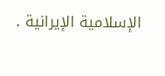الإسلامية الإيرانية .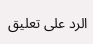الرد على تعليق